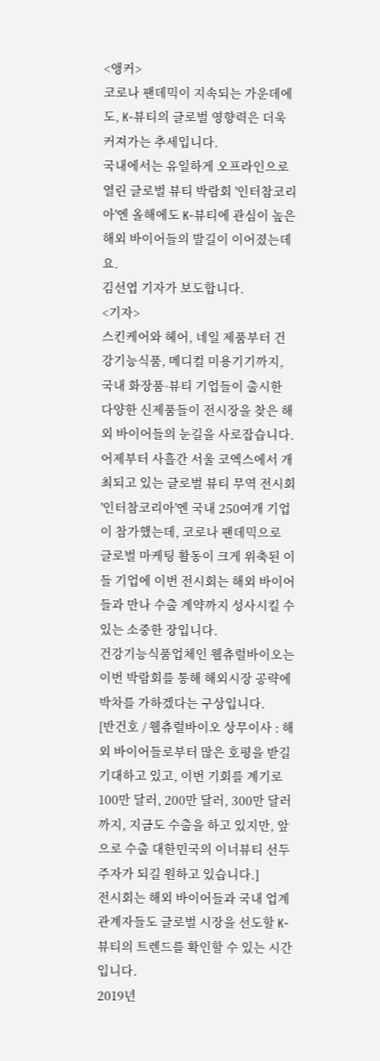<앵커>
코로나 팬데믹이 지속되는 가운데에도, K-뷰티의 글로벌 영향력은 더욱 커져가는 추세입니다.
국내에서는 유일하게 오프라인으로 열린 글로벌 뷰티 박람회 '인터참코리아'엔 올해에도 K-뷰티에 관심이 높은 해외 바이어들의 발길이 이어졌는데요.
김선엽 기자가 보도합니다.
<기자>
스킨케어와 헤어, 네일 제품부터 건강기능식품, 메디컬 미용기기까지, 국내 화장품·뷰티 기업들이 출시한 다양한 신제품들이 전시장을 찾은 해외 바이어들의 눈길을 사로잡습니다.
어제부터 사흘간 서울 코엑스에서 개최되고 있는 글로벌 뷰티 무역 전시회 '인터참코리아'엔 국내 250여개 기업이 참가했는데, 코로나 팬데믹으로 글로벌 마케팅 활동이 크게 위축된 이들 기업에 이번 전시회는 해외 바이어들과 만나 수출 계약까지 성사시킬 수 있는 소중한 장입니다.
건강기능식품업체인 웰츄럴바이오는 이번 박람회를 통해 해외시장 공략에 박차를 가하겠다는 구상입니다.
[반건호 / 웰츄럴바이오 상무이사 : 해외 바이어들로부터 많은 호평을 받길 기대하고 있고, 이번 기회를 계기로 100만 달러, 200만 달러, 300만 달러 까지, 지금도 수출을 하고 있지만, 앞으로 수출 대한민국의 이너뷰티 선두주자가 되길 원하고 있습니다.]
전시회는 해외 바이어들과 국내 업계 관계자들도 글로벌 시장을 선도할 K-뷰티의 트렌드를 확인할 수 있는 시간입니다.
2019년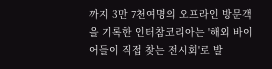까지 3만 7천여명의 오프라인 방문객을 기록한 인터참코리아는 '해외 바이어들이 직접 찾는 전시회'로 발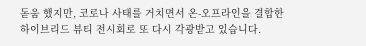돋움 했지만, 코로나 사태를 거치면서 온-오프라인을 결합한 하이브리드 뷰티 전시회로 또 다시 각광받고 있습니다.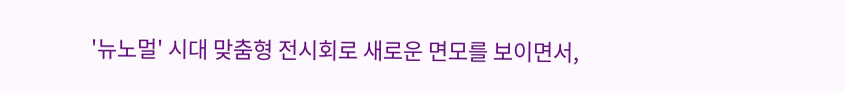'뉴노멀' 시대 맞춤형 전시회로 새로운 면모를 보이면서,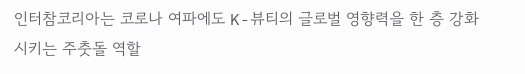인터참코리아는 코로나 여파에도 K-뷰티의 글로벌 영향력을 한 층 강화시키는 주춧돌 역할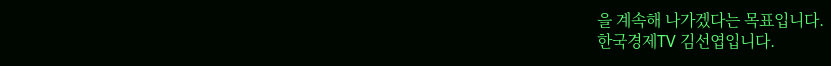을 계속해 나가겠다는 목표입니다.
한국경제TV 김선엽입니다.